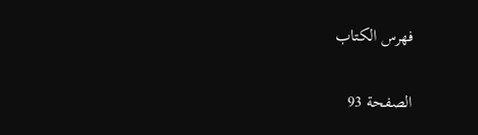فهرس الكتاب

الصفحة 93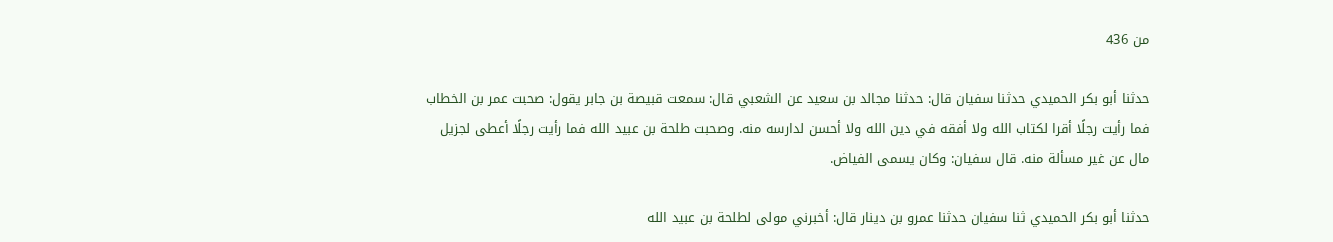من 436

حدثنا أبو بكر الحميدي حدثنا سفيان قال: حدثنا مجالد بن سعيد عن الشعبي قال: سمعت قبيصة بن جابر يقول: صحبت عمر بن الخطاب فما رأيت رجلًا أقرا لكتاب الله ولا أفقه في دين الله ولا أحسن لدارسه منه. وصحبت طلحة بن عبيد الله فما رأيت رجلًا أعطى لجزيل مال عن غير مسألة منه. قال سفيان: وكان يسمى الفياض.

حدثنا أبو بكر الحميدي ثنا سفيان حدثنا عمرو بن دينار قال: أخبرني مولى لطلحة بن عبيد الله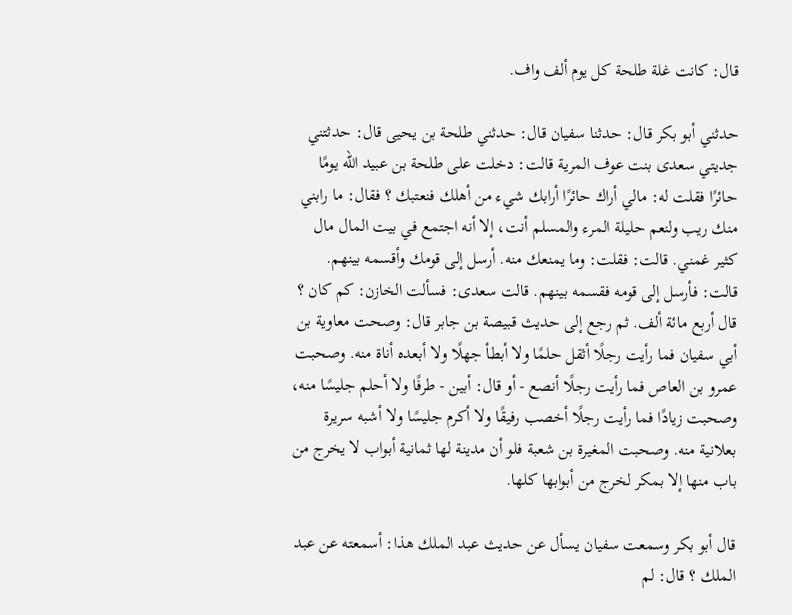قال: كانت غلة طلحة كل يوم ألف واف.

حدثني أبو بكر قال: حدثنا سفيان قال: حدثني طلحة بن يحيى قال: حدثتني جديتي سعدى بنت عوف المرية قالت: دخلت على طلحة بن عبيد الله يومًا حائرًا فقلت له: مالي أراك حائرًا أرابك شيء من أهلك فنعتبك ؟ فقال: ما رابني منك ريب ولنعم حليلة المرء والمسلم أنت، إلا أنه اجتمع في بيت المال مال كثير غمني. قالت: فقلت: وما يمنعك منه. أرسل إلى قومك وأقسمه بينهم. قالت: فأرسل إلى قومه فقسمه بينهم. قالت سعدى: فسألت الخازن: كم كان ؟ قال أربع مائة ألف. ثم رجع إلى حديث قبيصة بن جابر قال: وصحت معاوية بن أبي سفيان فما رأيت رجلًا أثقل حلمًا ولا أبطأ جهلًا ولا أبعده أناة منه. وصحبت عمرو بن العاص فما رأيت رجلًا أنصع - أو قال: أبين - طرفًا ولا أحلم جليسًا منه، وصحبت زيادًا فما رأيت رجلًا أخصب رفيقًا ولا أكرم جليسًا ولا أشبه سريرة بعلانية منه. وصحبت المغيرة بن شعبة فلو أن مدينة لها ثمانية أبواب لا يخرج من باب منها إلا بمكر لخرج من أبوابها كلها.

قال أبو بكر وسمعت سفيان يسأل عن حديث عبد الملك هذا: أسمعته عن عبد الملك ؟ قال: لم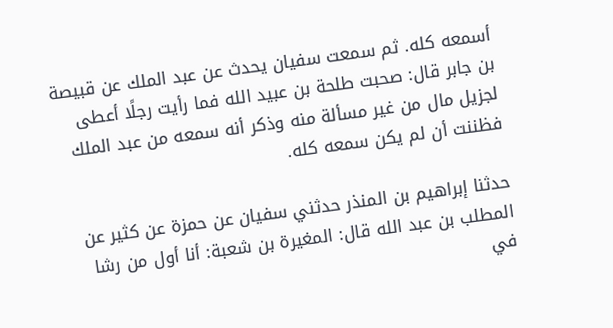أسمعه كله. ثم سمعت سفيان يحدث عن عبد الملك عن قبيصة بن جابر قال: صحبت طلحة بن عبيد الله فما رأيت رجلًا أعطى لجزيل مال من غير مسألة منه وذكر أنه سمعه من عبد الملك فظننت أن لم يكن سمعه كله.

حدثنا إبراهيم بن المنذر حدثني سفيان عن حمزة عن كثير عن المطلب بن عبد الله قال: المغيرة بن شعبة: أنا أول من رشا في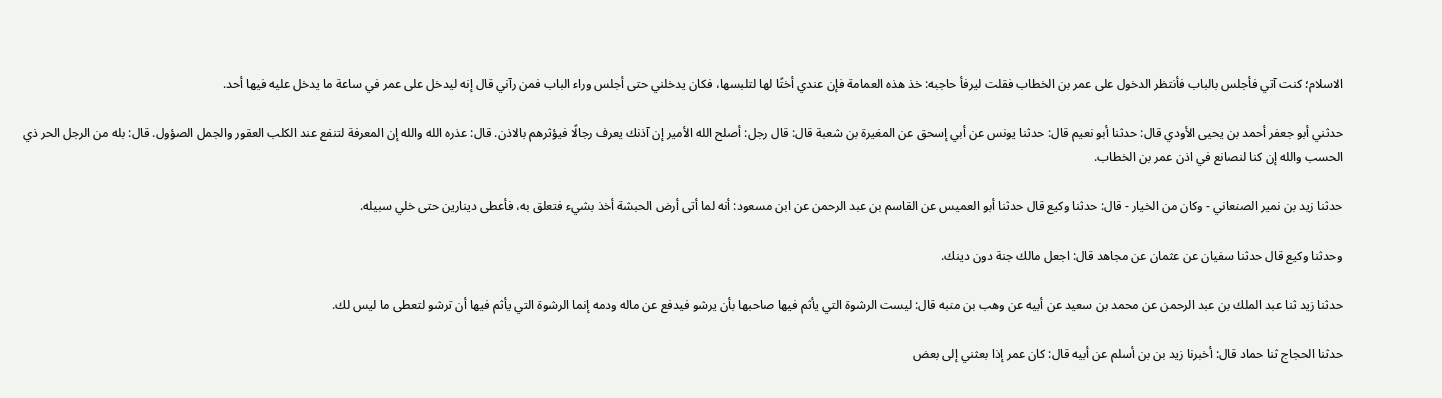الاسلام؛ كنت آتي فأجلس بالباب فأنتظر الدخول على عمر بن الخطاب فقلت ليرفأ حاجبه: خذ هذه العمامة فإن عندي أختًا لها لتلبسها، فكان يدخلني حتى أجلس وراء الباب فمن رآني قال إنه ليدخل على عمر في ساعة ما يدخل عليه فيها أحد.

حدثني أبو جعفر أحمد بن يحيى الأودي قال: حدثنا أبو نعيم قال: حدثنا يونس عن أبي إسحق عن المغيرة بن شعبة قال: قال رجل: أصلح الله الأمير إن آذنك يعرف رجالًا فيؤثرهم بالاذن. قال: عذره الله والله إن المعرفة لتنفع عند الكلب العقور والجمل الصؤول. قال: بله من الرجل الحر ذي الحسب والله إن كنا لنصانع في اذن عمر بن الخطاب.

حدثنا زيد بن نمير الصنعاني - وكان من الخيار - قال: حدثنا وكيع قال حدثنا أبو العميس عن القاسم بن عبد الرحمن عن ابن مسعود: أنه لما أتى أرض الحبشة أخذ بشيء فتعلق به، فأعطى دينارين حتى خلي سبيله.

وحدثنا وكيع قال حدثنا سفيان عن عثمان عن مجاهد قال: اجعل مالك جنة دون دينك.

حدثنا زيد ثنا عبد الملك بن عبد الرحمن عن محمد بن سعيد عن أبيه عن وهب بن منبه قال: ليست الرشوة التي يأثم فيها صاحبها بأن يرشو فيدفع عن ماله ودمه إنما الرشوة التي يأثم فيها أن ترشو لتعطى ما ليس لك.

حدثنا الحجاج ثنا حماد قال: أخبرنا زيد بن بن أسلم عن أبيه قال: كان عمر إذا بعثني إلى بعض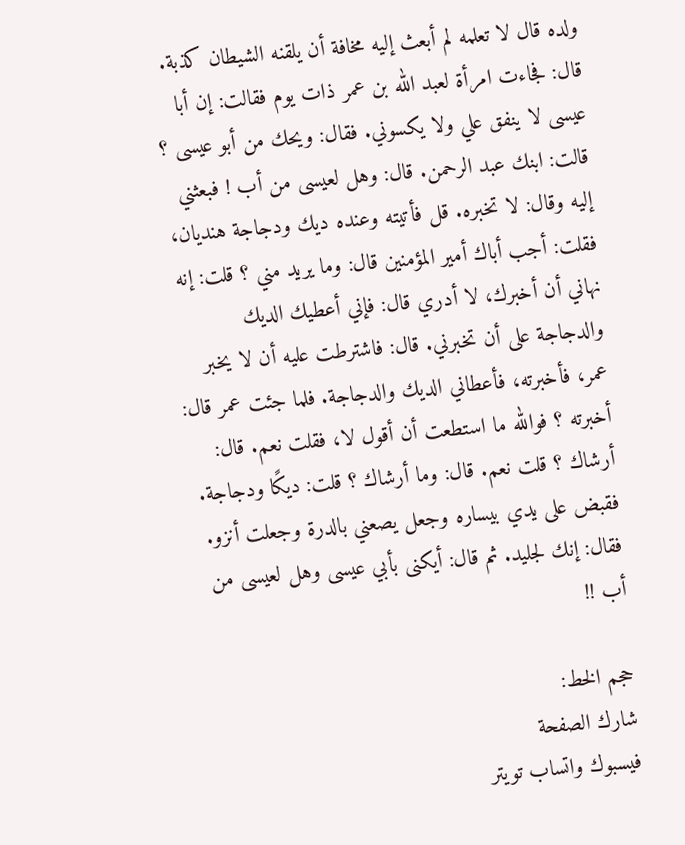ولده قال لا تعلمه لم أبعث إليه مخافة أن يلقنه الشيطان كذبة. قال: فجاءت امرأة لعبد الله بن عمر ذات يوم فقالت: إن أبا عيسى لا ينفق علي ولا يكسوني. فقال: ويحك من أبو عيسى ؟ قالت: ابنك عبد الرحمن. قال: وهل لعيسى من أب ! فبعثني إليه وقال: لا تخبره. قل فأتيته وعنده ديك ودجاجة هنديان، فقلت: أجب أباك أمير المؤمنين قال: وما يريد مني ؟ قلت: إنه نهاني أن أخبرك، لا أدري قال: فإني أعطيك الديك والدجاجة على أن تخبرني. قال: فاشترطت عليه أن لا يخبر عمر، فأخبرته، فأعطاني الديك والدجاجة. فلما جئت عمر قال: أخبرته ؟ فوالله ما استطعت أن أقول لا، فقلت نعم. قال: أرشاك ؟ قلت نعم. قال: وما أرشاك ؟ قلت: ديكًا ودجاجة. فقبض على يدي بيساره وجعل يصعني بالدرة وجعلت أنزو. فقال: إنك لجليد. ثم قال: أيكنى بأبي عيسى وهل لعيسى من أب !!

حجم الخط:
شارك الصفحة
فيسبوك واتساب تويتر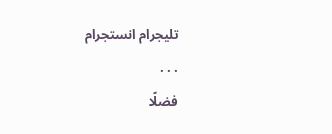تليجرام انستجرام
. . .
فضلًا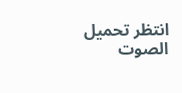انتظر تحميل الصوت